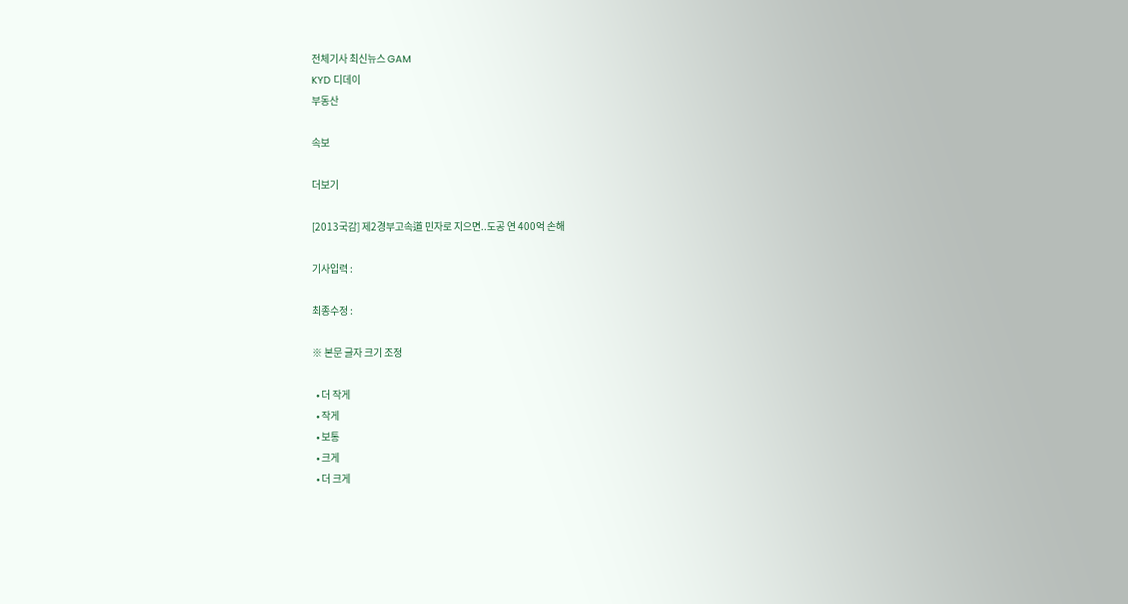전체기사 최신뉴스 GAM
KYD 디데이
부동산

속보

더보기

[2013국감] 제2경부고속道 민자로 지으면..도공 연 400억 손해

기사입력 :

최종수정 :

※ 본문 글자 크기 조정

  • 더 작게
  • 작게
  • 보통
  • 크게
  • 더 크게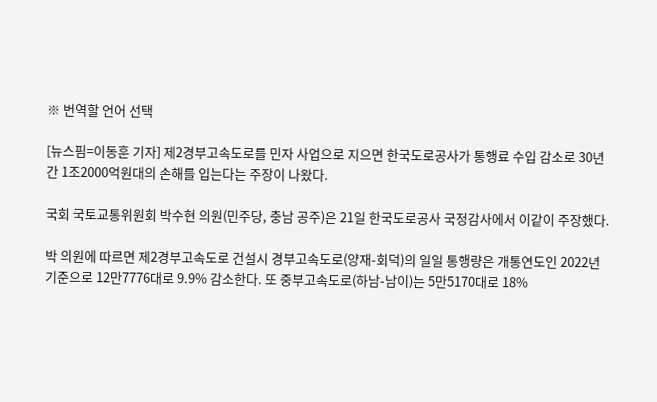※ 번역할 언어 선택

[뉴스핌=이동훈 기자] 제2경부고속도로를 민자 사업으로 지으면 한국도로공사가 통행료 수입 감소로 30년간 1조2000억원대의 손해를 입는다는 주장이 나왔다.

국회 국토교통위원회 박수현 의원(민주당, 충남 공주)은 21일 한국도로공사 국정감사에서 이같이 주장했다.

박 의원에 따르면 제2경부고속도로 건설시 경부고속도로(양재-회덕)의 일일 통행량은 개통연도인 2022년 기준으로 12만7776대로 9.9% 감소한다. 또 중부고속도로(하남-남이)는 5만5170대로 18%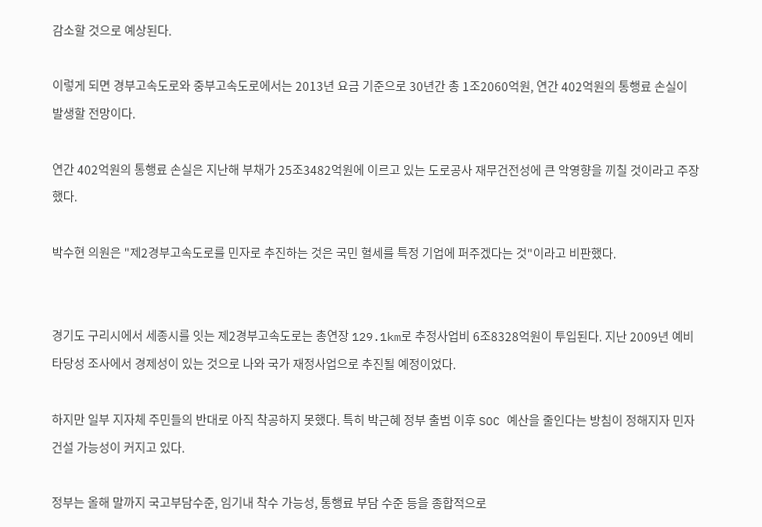감소할 것으로 예상된다.

이렇게 되면 경부고속도로와 중부고속도로에서는 2013년 요금 기준으로 30년간 총 1조2060억원, 연간 402억원의 통행료 손실이 발생할 전망이다.

연간 402억원의 통행료 손실은 지난해 부채가 25조3482억원에 이르고 있는 도로공사 재무건전성에 큰 악영향을 끼칠 것이라고 주장했다.

박수현 의원은 "제2경부고속도로를 민자로 추진하는 것은 국민 혈세를 특정 기업에 퍼주겠다는 것"이라고 비판했다.


경기도 구리시에서 세종시를 잇는 제2경부고속도로는 총연장 129.1km로 추정사업비 6조8328억원이 투입된다. 지난 2009년 예비타당성 조사에서 경제성이 있는 것으로 나와 국가 재정사업으로 추진될 예정이었다.

하지만 일부 지자체 주민들의 반대로 아직 착공하지 못했다. 특히 박근혜 정부 출범 이후 SOC 예산을 줄인다는 방침이 정해지자 민자 건설 가능성이 커지고 있다.

정부는 올해 말까지 국고부담수준, 임기내 착수 가능성, 통행료 부담 수준 등을 종합적으로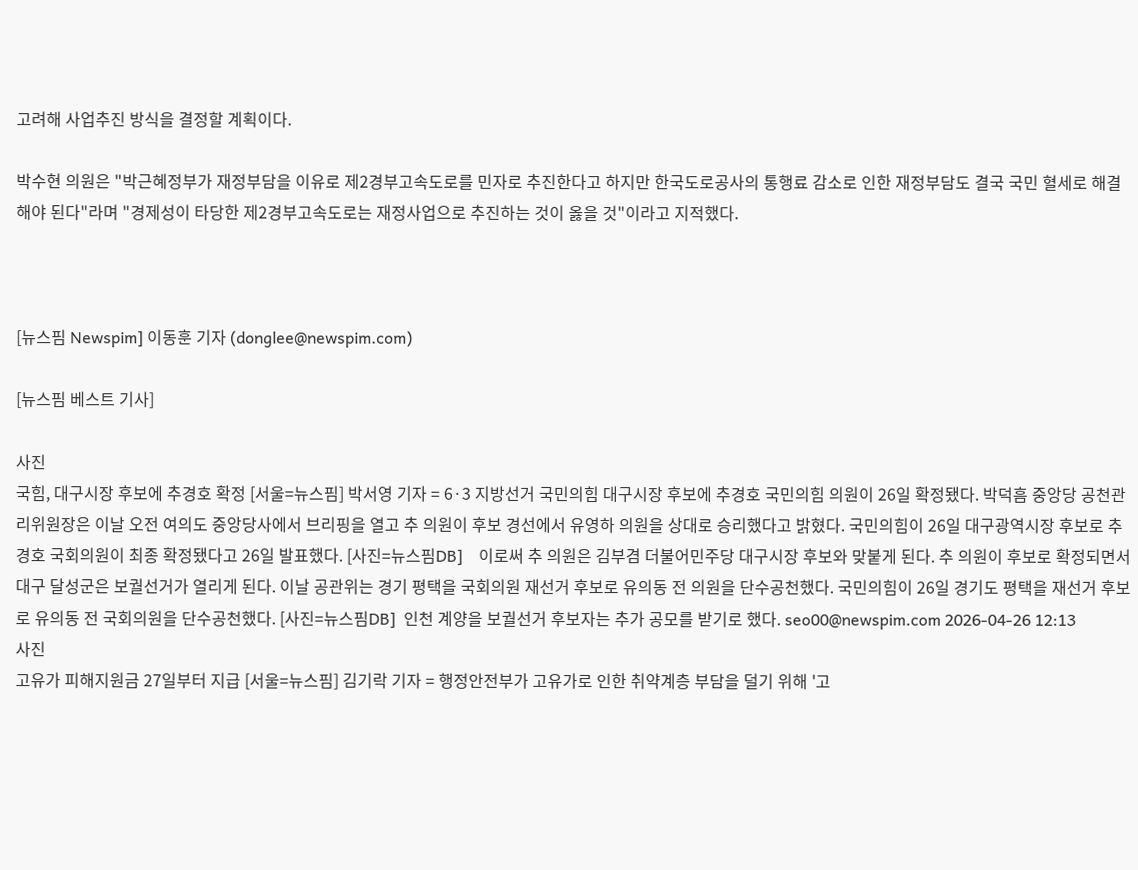고려해 사업추진 방식을 결정할 계획이다.

박수현 의원은 "박근혜정부가 재정부담을 이유로 제2경부고속도로를 민자로 추진한다고 하지만 한국도로공사의 통행료 감소로 인한 재정부담도 결국 국민 혈세로 해결해야 된다"라며 "경제성이 타당한 제2경부고속도로는 재정사업으로 추진하는 것이 옳을 것"이라고 지적했다.



[뉴스핌 Newspim] 이동훈 기자 (donglee@newspim.com)

[뉴스핌 베스트 기사]

사진
국힘, 대구시장 후보에 추경호 확정 [서울=뉴스핌] 박서영 기자 = 6·3 지방선거 국민의힘 대구시장 후보에 추경호 국민의힘 의원이 26일 확정됐다. 박덕흠 중앙당 공천관리위원장은 이날 오전 여의도 중앙당사에서 브리핑을 열고 추 의원이 후보 경선에서 유영하 의원을 상대로 승리했다고 밝혔다. 국민의힘이 26일 대구광역시장 후보로 추경호 국회의원이 최종 확정됐다고 26일 발표했다. [사진=뉴스핌DB]    이로써 추 의원은 김부겸 더불어민주당 대구시장 후보와 맞붙게 된다. 추 의원이 후보로 확정되면서 대구 달성군은 보궐선거가 열리게 된다. 이날 공관위는 경기 평택을 국회의원 재선거 후보로 유의동 전 의원을 단수공천했다. 국민의힘이 26일 경기도 평택을 재선거 후보로 유의동 전 국회의원을 단수공천했다. [사진=뉴스핌DB]  인천 계양을 보궐선거 후보자는 추가 공모를 받기로 했다. seo00@newspim.com 2026-04-26 12:13
사진
고유가 피해지원금 27일부터 지급 [서울=뉴스핌] 김기락 기자 = 행정안전부가 고유가로 인한 취약계층 부담을 덜기 위해 '고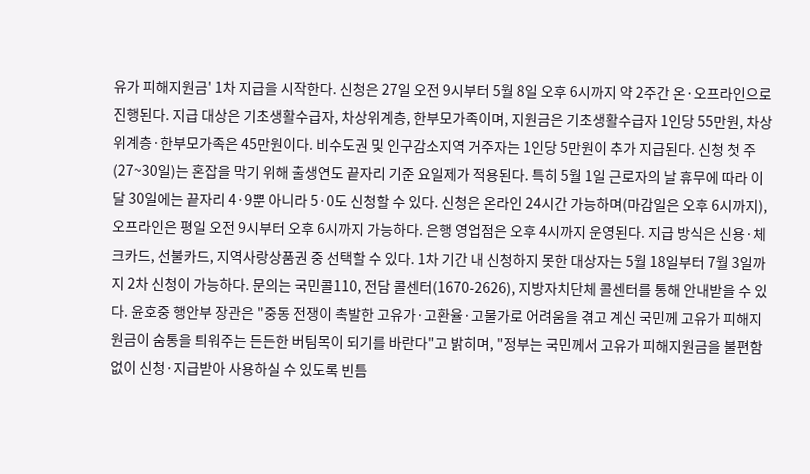유가 피해지원금' 1차 지급을 시작한다. 신청은 27일 오전 9시부터 5월 8일 오후 6시까지 약 2주간 온·오프라인으로 진행된다. 지급 대상은 기초생활수급자, 차상위계층, 한부모가족이며, 지원금은 기초생활수급자 1인당 55만원, 차상위계층·한부모가족은 45만원이다. 비수도권 및 인구감소지역 거주자는 1인당 5만원이 추가 지급된다. 신청 첫 주(27~30일)는 혼잡을 막기 위해 출생연도 끝자리 기준 요일제가 적용된다. 특히 5월 1일 근로자의 날 휴무에 따라 이달 30일에는 끝자리 4·9뿐 아니라 5·0도 신청할 수 있다. 신청은 온라인 24시간 가능하며(마감일은 오후 6시까지), 오프라인은 평일 오전 9시부터 오후 6시까지 가능하다. 은행 영업점은 오후 4시까지 운영된다. 지급 방식은 신용·체크카드, 선불카드, 지역사랑상품권 중 선택할 수 있다. 1차 기간 내 신청하지 못한 대상자는 5월 18일부터 7월 3일까지 2차 신청이 가능하다. 문의는 국민콜110, 전담 콜센터(1670-2626), 지방자치단체 콜센터를 통해 안내받을 수 있다. 윤호중 행안부 장관은 "중동 전쟁이 촉발한 고유가·고환율·고물가로 어려움을 겪고 계신 국민께 고유가 피해지원금이 숨통을 틔워주는 든든한 버팀목이 되기를 바란다"고 밝히며, "정부는 국민께서 고유가 피해지원금을 불편함 없이 신청·지급받아 사용하실 수 있도록 빈틈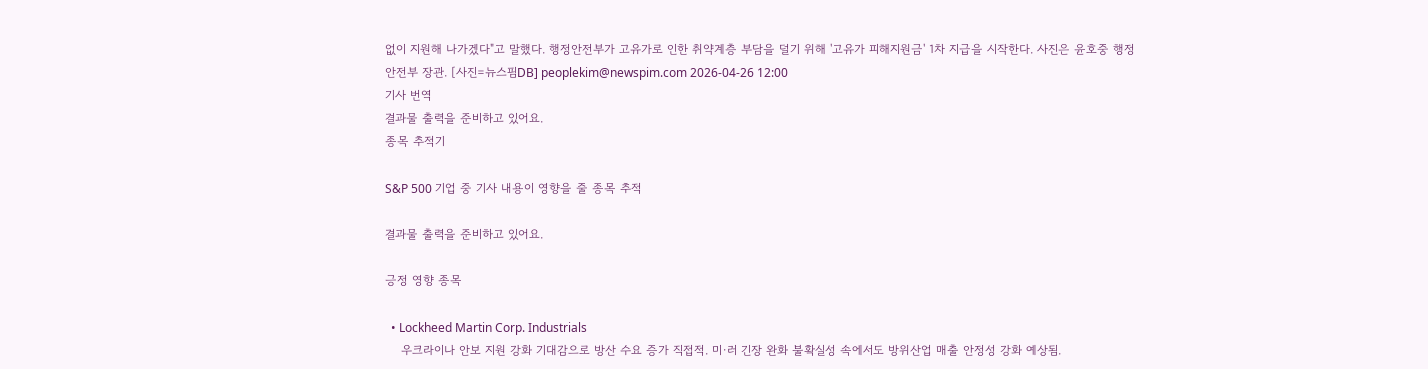없이 지원해 나가겠다"고 말했다. 행정안전부가 고유가로 인한 취약계층 부담을 덜기 위해 '고유가 피해지원금' 1차 지급을 시작한다. 사진은 윤호중 행정안전부 장관. [사진=뉴스핌DB] peoplekim@newspim.com 2026-04-26 12:00
기사 번역
결과물 출력을 준비하고 있어요.
종목 추적기

S&P 500 기업 중 기사 내용이 영향을 줄 종목 추적

결과물 출력을 준비하고 있어요.

긍정 영향 종목

  • Lockheed Martin Corp. Industrials
    우크라이나 안보 지원 강화 기대감으로 방산 수요 증가 직접적. 미·러 긴장 완화 불확실성 속에서도 방위산업 매출 안정성 강화 예상됨.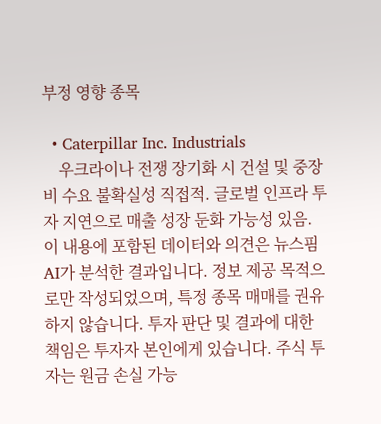부정 영향 종목

  • Caterpillar Inc. Industrials
    우크라이나 전쟁 장기화 시 건설 및 중장비 수요 불확실성 직접적. 글로벌 인프라 투자 지연으로 매출 성장 둔화 가능성 있음.
이 내용에 포함된 데이터와 의견은 뉴스핌 AI가 분석한 결과입니다. 정보 제공 목적으로만 작성되었으며, 특정 종목 매매를 권유하지 않습니다. 투자 판단 및 결과에 대한 책임은 투자자 본인에게 있습니다. 주식 투자는 원금 손실 가능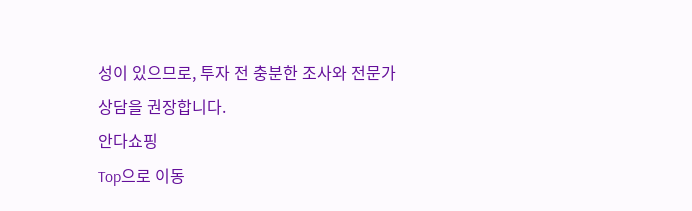성이 있으므로, 투자 전 충분한 조사와 전문가 상담을 권장합니다.
안다쇼핑
Top으로 이동